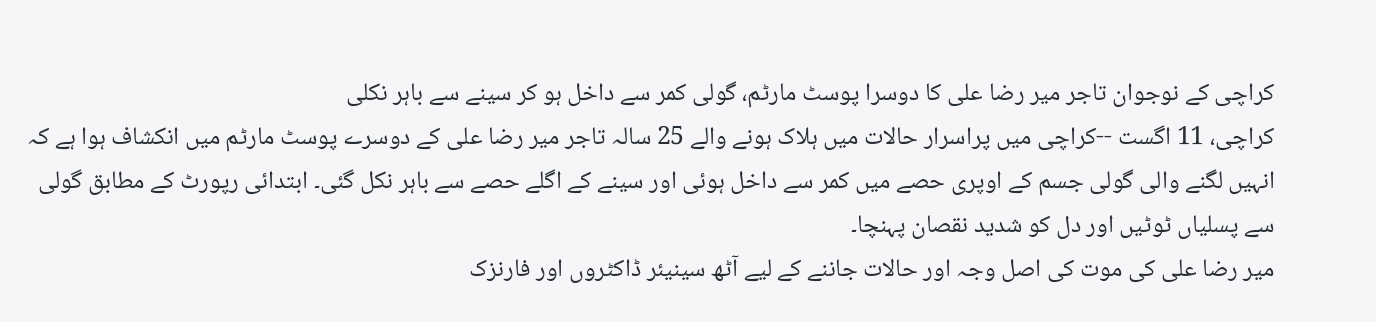کراچی کے نوجوان تاجر میر رضا علی کا دوسرا پوسٹ مارٹم، گولی کمر سے داخل ہو کر سینے سے باہر نکلی
کراچی، 11 اگست --کراچی میں پراسرار حالات میں ہلاک ہونے والے 25 سالہ تاجر میر رضا علی کے دوسرے پوسٹ مارٹم میں انکشاف ہوا ہے کہ انہیں لگنے والی گولی جسم کے اوپری حصے میں کمر سے داخل ہوئی اور سینے کے اگلے حصے سے باہر نکل گئی۔ ابتدائی رپورٹ کے مطابق گولی سے پسلیاں ٹوٹیں اور دل کو شدید نقصان پہنچا۔
میر رضا علی کی موت کی اصل وجہ اور حالات جاننے کے لیے آٹھ سینیئر ڈاکٹروں اور فارنزک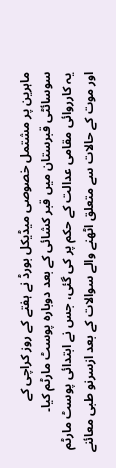ماہرین پر مشتمل خصوصی میڈیکل بورڈ نے ہفتے کے روز کراچی کے سوسائٹی قبرستان میں قبر کشائی کے بعد دوبارہ پوسٹ مارٹم کیا۔
یہ کارروائی مقامی عدالت کے حکم پر کی گئی، جس نے ابتدائی پوسٹ مارٹم اور موت کے حالات سے متعلق اٹھنے والے سوالات کے بعد ازسرنو طبی معائنے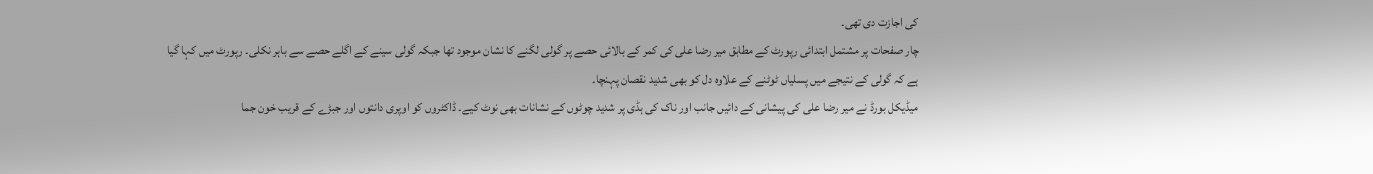کی اجازت دی تھی۔
چار صفحات پر مشتمل ابتدائی رپورٹ کے مطابق میر رضا علی کی کمر کے بالائی حصے پر گولی لگنے کا نشان موجود تھا جبکہ گولی سینے کے اگلے حصے سے باہر نکلی۔ رپورٹ میں کہا گیا ہے کہ گولی کے نتیجے میں پسلیاں ٹوٹنے کے علاوہ دل کو بھی شدید نقصان پہنچا۔
میڈیکل بورڈ نے میر رضا علی کی پیشانی کے دائیں جانب اور ناک کی ہڈی پر شدید چوٹوں کے نشانات بھی نوٹ کیے۔ ڈاکٹروں کو اوپری دانتوں اور جبڑے کے قریب خون جما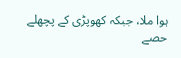ہوا ملا، جبکہ کھوپڑی کے پچھلے حصے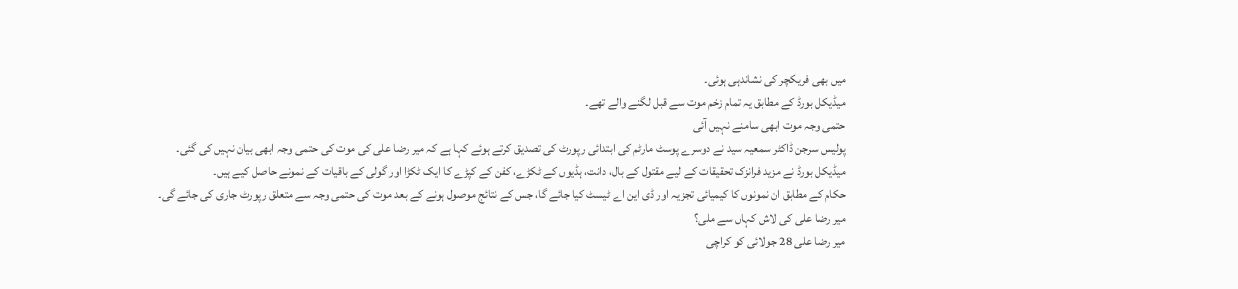میں بھی فریکچر کی نشاندہی ہوئی۔
میڈیکل بورڈ کے مطابق یہ تمام زخم موت سے قبل لگنے والے تھے۔
حتمی وجہ موت ابھی سامنے نہیں آئی
پولیس سرجن ڈاکٹر سمعیہ سید نے دوسرے پوسٹ مارٹم کی ابتدائی رپورٹ کی تصدیق کرتے ہوئے کہا ہے کہ میر رضا علی کی موت کی حتمی وجہ ابھی بیان نہیں کی گئی۔
میڈیکل بورڈ نے مزید فرانزک تحقیقات کے لیے مقتول کے بال، دانت، ہڈیوں کے ٹکڑے، کفن کے کپڑے کا ایک ٹکڑا اور گولی کے باقیات کے نمونے حاصل کیے ہیں۔
حکام کے مطابق ان نمونوں کا کیمیائی تجزیہ اور ڈی این اے ٹیسٹ کیا جائے گا، جس کے نتائج موصول ہونے کے بعد موت کی حتمی وجہ سے متعلق رپورٹ جاری کی جائے گی۔
میر رضا علی کی لاش کہاں سے ملی؟
میر رضا علی 28 جولائی کو کراچی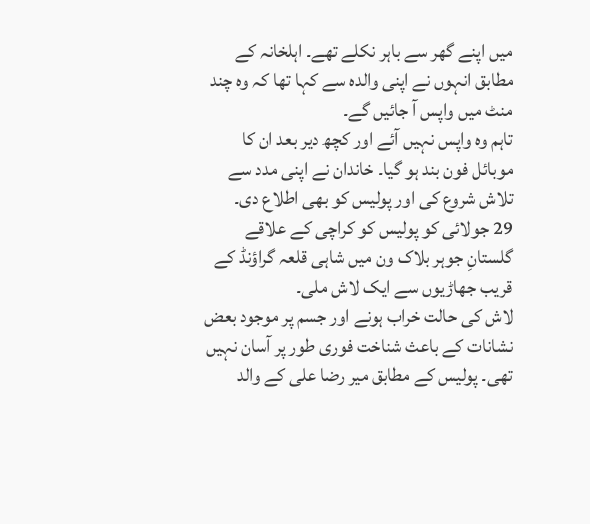میں اپنے گھر سے باہر نکلے تھے۔ اہلخانہ کے مطابق انہوں نے اپنی والدہ سے کہا تھا کہ وہ چند منٹ میں واپس آ جائیں گے۔
تاہم وہ واپس نہیں آئے اور کچھ دیر بعد ان کا موبائل فون بند ہو گیا۔ خاندان نے اپنی مدد سے تلاش شروع کی اور پولیس کو بھی اطلاع دی۔
29 جولائی کو پولیس کو کراچی کے علاقے گلستانِ جوہر بلاک ون میں شاہی قلعہ گراؤنڈ کے قریب جھاڑیوں سے ایک لاش ملی۔
لاش کی حالت خراب ہونے اور جسم پر موجود بعض نشانات کے باعث شناخت فوری طور پر آسان نہیں تھی۔ پولیس کے مطابق میر رضا علی کے والد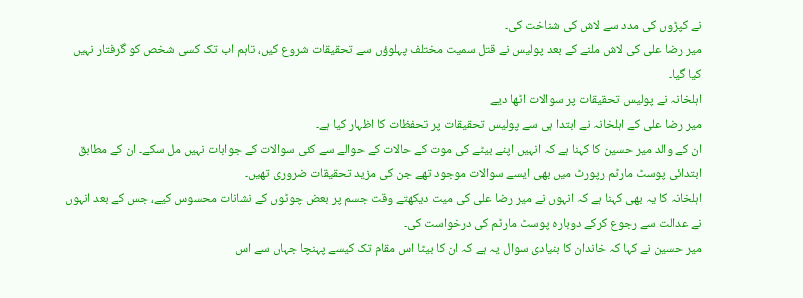نے کپڑوں کی مدد سے لاش کی شناخت کی۔
میر رضا علی کی لاش ملنے کے بعد پولیس نے قتل سمیت مختلف پہلوؤں سے تحقیقات شروع کیں، تاہم اب تک کسی شخص کو گرفتار نہیں کیا گیا۔
اہلخانہ نے پولیس تحقیقات پر سوالات اٹھا دیے
میر رضا علی کے اہلخانہ نے ابتدا ہی سے پولیس تحقیقات پر تحفظات کا اظہار کیا ہے۔
ان کے والد میر حسین کا کہنا ہے کہ انہیں اپنے بیٹے کی موت کے حالات کے حوالے سے کئی سوالات کے جوابات نہیں مل سکے۔ ان کے مطابق ابتدائی پوسٹ مارٹم رپورٹ میں بھی ایسے سوالات موجود تھے جن کی مزید تحقیقات ضروری تھیں۔
اہلخانہ کا یہ بھی کہنا ہے کہ انہوں نے میر رضا علی کی میت دیکھتے وقت جسم پر بعض چوٹوں کے نشانات محسوس کیے، جس کے بعد انہوں نے عدالت سے رجوع کرکے دوبارہ پوسٹ مارٹم کی درخواست کی۔
میر حسین نے کہا کہ خاندان کا بنیادی سوال یہ ہے کہ ان کا بیٹا اس مقام تک کیسے پہنچا جہاں سے اس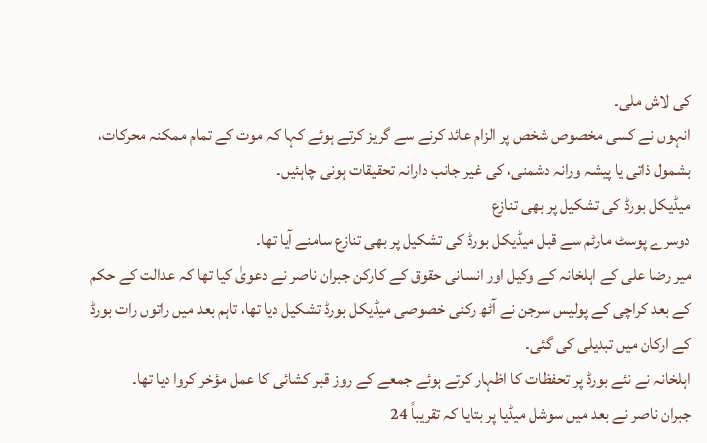کی لاش ملی۔
انہوں نے کسی مخصوص شخص پر الزام عائد کرنے سے گریز کرتے ہوئے کہا کہ موت کے تمام ممکنہ محرکات، بشمول ذاتی یا پیشہ ورانہ دشمنی، کی غیر جانب دارانہ تحقیقات ہونی چاہئیں۔
میڈیکل بورڈ کی تشکیل پر بھی تنازع
دوسرے پوسٹ مارٹم سے قبل میڈیکل بورڈ کی تشکیل پر بھی تنازع سامنے آیا تھا۔
میر رضا علی کے اہلخانہ کے وکیل اور انسانی حقوق کے کارکن جبران ناصر نے دعویٰ کیا تھا کہ عدالت کے حکم کے بعد کراچی کے پولیس سرجن نے آٹھ رکنی خصوصی میڈیکل بورڈ تشکیل دیا تھا، تاہم بعد میں راتوں رات بورڈ کے ارکان میں تبدیلی کی گئی۔
اہلخانہ نے نئے بورڈ پر تحفظات کا اظہار کرتے ہوئے جمعے کے روز قبر کشائی کا عمل مؤخر کروا دیا تھا۔
جبران ناصر نے بعد میں سوشل میڈیا پر بتایا کہ تقریباً 24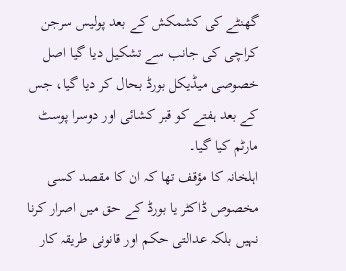گھنٹے کی کشمکش کے بعد پولیس سرجن کراچی کی جانب سے تشکیل دیا گیا اصل خصوصی میڈیکل بورڈ بحال کر دیا گیا، جس کے بعد ہفتے کو قبر کشائی اور دوسرا پوسٹ مارٹم کیا گیا۔
اہلخانہ کا مؤقف تھا کہ ان کا مقصد کسی مخصوص ڈاکٹر یا بورڈ کے حق میں اصرار کرنا نہیں بلکہ عدالتی حکم اور قانونی طریقہ کار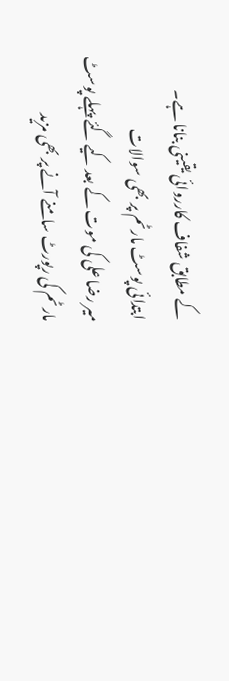کے مطابق شفاف کارروائی یقینی بنانا ہے۔
ابتدائی پوسٹ مارٹم پر بھی سوالات
میر رضا علی کی موت کے بعد کیے گئے پہلے پوسٹ مارٹم کی رپورٹ سامنے آنے پر بھی مزید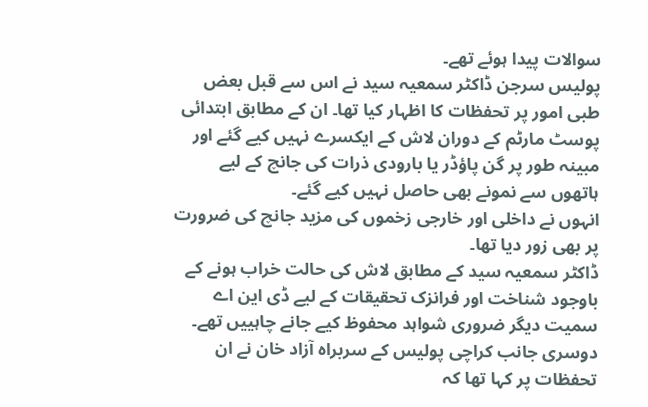سوالات پیدا ہوئے تھے۔
پولیس سرجن ڈاکٹر سمعیہ سید نے اس سے قبل بعض طبی امور پر تحفظات کا اظہار کیا تھا۔ ان کے مطابق ابتدائی پوسٹ مارٹم کے دوران لاش کے ایکسرے نہیں کیے گئے اور مبینہ طور پر گن پاؤڈر یا بارودی ذرات کی جانچ کے لیے ہاتھوں سے نمونے بھی حاصل نہیں کیے گئے۔
انہوں نے داخلی اور خارجی زخموں کی مزید جانچ کی ضرورت پر بھی زور دیا تھا۔
ڈاکٹر سمعیہ سید کے مطابق لاش کی حالت خراب ہونے کے باوجود شناخت اور فرانزک تحقیقات کے لیے ڈی این اے سمیت دیگر ضروری شواہد محفوظ کیے جانے چاہییں تھے۔
دوسری جانب کراچی پولیس کے سربراہ آزاد خان نے ان تحفظات پر کہا تھا کہ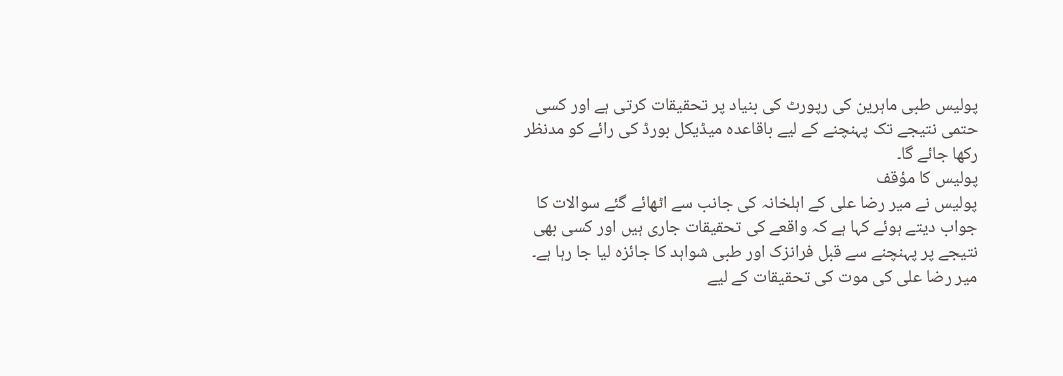پولیس طبی ماہرین کی رپورٹ کی بنیاد پر تحقیقات کرتی ہے اور کسی حتمی نتیجے تک پہنچنے کے لیے باقاعدہ میڈیکل بورڈ کی رائے کو مدنظر رکھا جائے گا۔
پولیس کا مؤقف
پولیس نے میر رضا علی کے اہلخانہ کی جانب سے اٹھائے گئے سوالات کا جواب دیتے ہوئے کہا ہے کہ واقعے کی تحقیقات جاری ہیں اور کسی بھی نتیجے پر پہنچنے سے قبل فرانزک اور طبی شواہد کا جائزہ لیا جا رہا ہے۔
میر رضا علی کی موت کی تحقیقات کے لیے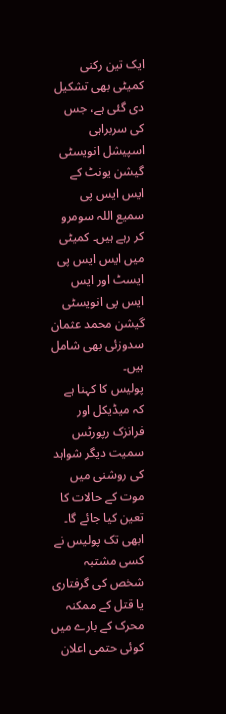ایک تین رکنی کمیٹی بھی تشکیل دی گئی ہے، جس کی سربراہی اسپیشل انویسٹی گیشن یونٹ کے ایس ایس پی سمیع اللہ سومرو کر رہے ہیں۔ کمیٹی میں ایس ایس پی ایسٹ اور ایس ایس پی انویسٹی گیشن محمد عثمان سدوزئی بھی شامل ہیں۔
پولیس کا کہنا ہے کہ میڈیکل اور فرانزک رپورٹس سمیت دیگر شواہد کی روشنی میں موت کے حالات کا تعین کیا جائے گا۔
ابھی تک پولیس نے کسی مشتبہ شخص کی گرفتاری یا قتل کے ممکنہ محرک کے بارے میں کوئی حتمی اعلان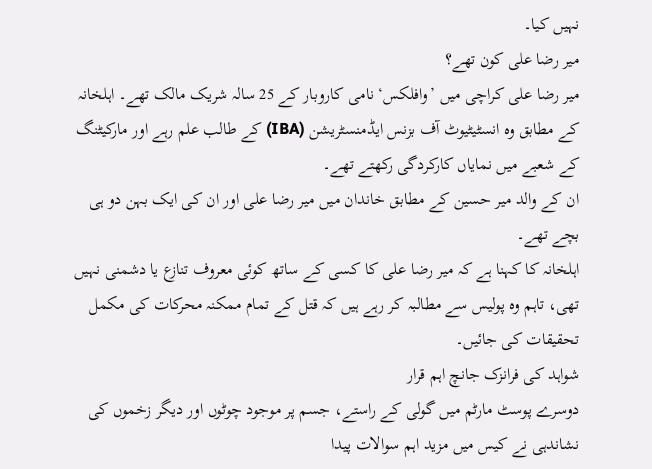نہیں کیا۔
میر رضا علی کون تھے؟
میر رضا علی کراچی میں ’وافلکس‘ نامی کاروبار کے 25 سالہ شریک مالک تھے۔ اہلخانہ کے مطابق وہ انسٹیٹیوٹ آف بزنس ایڈمنسٹریشن (IBA) کے طالب علم رہے اور مارکیٹنگ کے شعبے میں نمایاں کارکردگی رکھتے تھے۔
ان کے والد میر حسین کے مطابق خاندان میں میر رضا علی اور ان کی ایک بہن دو ہی بچے تھے۔
اہلخانہ کا کہنا ہے کہ میر رضا علی کا کسی کے ساتھ کوئی معروف تنازع یا دشمنی نہیں تھی، تاہم وہ پولیس سے مطالبہ کر رہے ہیں کہ قتل کے تمام ممکنہ محرکات کی مکمل تحقیقات کی جائیں۔
شواہد کی فرانزک جانچ اہم قرار
دوسرے پوسٹ مارٹم میں گولی کے راستے، جسم پر موجود چوٹوں اور دیگر زخموں کی نشاندہی نے کیس میں مزید اہم سوالات پیدا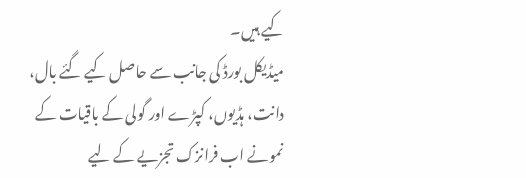کیے ہیں۔
میڈیکل بورڈ کی جانب سے حاصل کیے گئے بال، دانت، ہڈیوں، کپڑے اور گولی کے باقیات کے نمونے اب فرانزک تجزیے کے لیے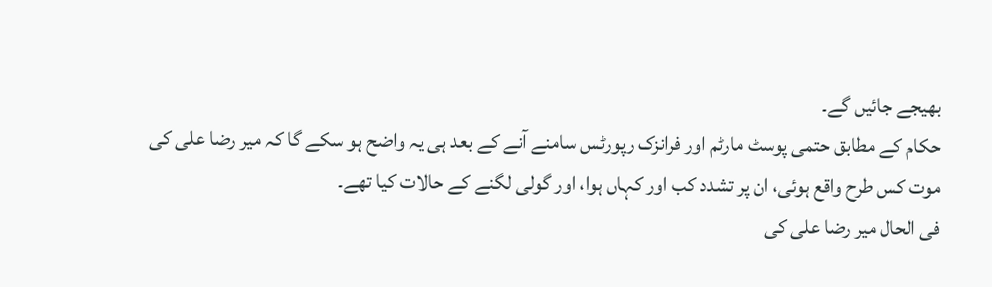بھیجے جائیں گے۔
حکام کے مطابق حتمی پوسٹ مارٹم اور فرانزک رپورٹس سامنے آنے کے بعد ہی یہ واضح ہو سکے گا کہ میر رضا علی کی موت کس طرح واقع ہوئی، ان پر تشدد کب اور کہاں ہوا، اور گولی لگنے کے حالات کیا تھے۔
فی الحال میر رضا علی کی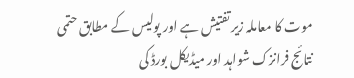موت کا معاملہ زیر تفتیش ہے اور پولیس کے مطابق حتمی نتائج فرانزک شواہد اور میڈیکل بورڈ کی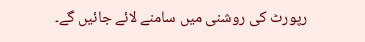رپورٹ کی روشنی میں سامنے لائے جائیں گے۔